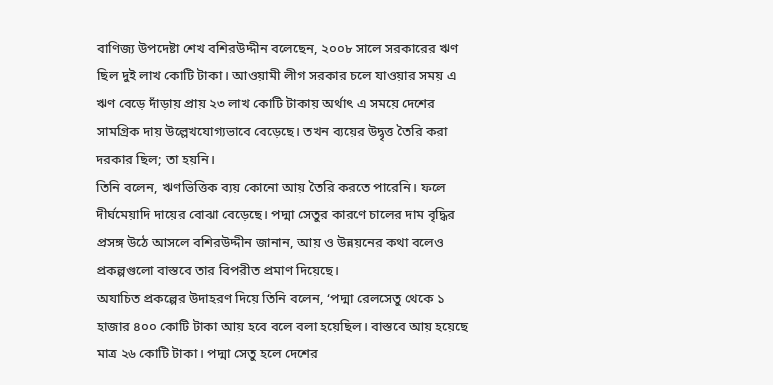বাণিজ্য উপদেষ্টা শেখ বশিরউদ্দীন বলেছেন, ২০০৮ সালে সরকারের ঋণ ছিল দুই লাখ কোটি টাকা। আওয়ামী লীগ সরকার চলে যাওয়ার সময় এ ঋণ বেড়ে দাঁড়ায় প্রায় ২৩ লাখ কোটি টাকায় অর্থাৎ এ সময়ে দেশের সামগ্রিক দায় উল্লেখযোগ্যভাবে বেড়েছে। তখন ব্যয়ের উদ্বৃত্ত তৈরি করা দরকার ছিল; তা হয়নি।
তিনি বলেন, ঋণভিত্তিক ব্যয় কোনো আয় তৈরি করতে পারেনি। ফলে দীর্ঘমেয়াদি দায়ের বোঝা বেড়েছে। পদ্মা সেতুর কারণে চালের দাম বৃদ্ধির প্রসঙ্গ উঠে আসলে বশিরউদ্দীন জানান, আয় ও উন্নয়নের কথা বলেও প্রকল্পগুলো বাস্তবে তার বিপরীত প্রমাণ দিয়েছে।
অযাচিত প্রকল্পের উদাহরণ দিয়ে তিনি বলেন, ‘পদ্মা রেলসেতু থেকে ১ হাজার ৪০০ কোটি টাকা আয় হবে বলে বলা হয়েছিল। বাস্তবে আয় হয়েছে মাত্র ২৬ কোটি টাকা। পদ্মা সেতু হলে দেশের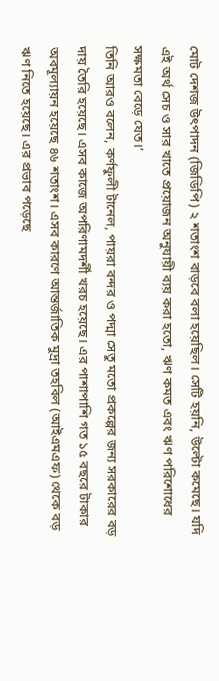মোট দেশজ উৎপাদন (জিডিপি) ২ শতাংশ বাড়বে বলা হয়েছিল। সেটি হয়নি, উল্টো কমেছে। যদি এই অর্থ সেচ ও সার খাতে প্রয়োজন অনুযায়ী ব্যয় করা হতো, ঋণ কমত এবং ঋণ পরিশোধের সক্ষমতা বেড়ে যেত।’
তিনি আরও বলেন, কর্ণফুলী টানেল, পায়রা বন্দর ও পদ্মা সেতু মতো প্রকল্পের জন্য সরকারের বড় দায় তৈরি হয়েছে। এসব কাজে অপরিণামদর্শী খরচ হয়েছে। এর পাশাপাশি গত ১৫ বছরে টাকার অবমূল্যায়ন হয়েছে ৪৬ শতাংশ। এসব কারণে আন্তর্জাতিক মুদ্রা তহবিল (আইএমএফ) থেকে বড় ঋণ নিতে হয়েছে। এর প্রভাব পড়েছে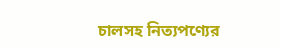চালসহ নিত্যপণ্যের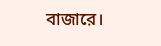বাজারে।